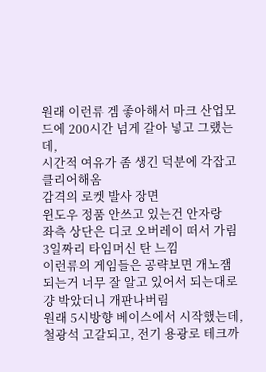원래 이런류 겜 좋아해서 마크 산업모드에 200시간 넘게 갈아 넣고 그랬는데,
시간적 여유가 좀 생긴 덕분에 각잡고 클리어해옴
감격의 로켓 발사 장면
윈도우 정품 안쓰고 있는건 안자랑
좌측 상단은 디코 오버레이 떠서 가림
3일짜리 타임머신 탄 느낌
이런류의 게임들은 공략보면 개노잼 되는거 너무 잘 알고 있어서 되는대로 걍 박았더니 개판나버림
원래 5시방향 베이스에서 시작했는데, 철광석 고갈되고, 전기 용광로 테크까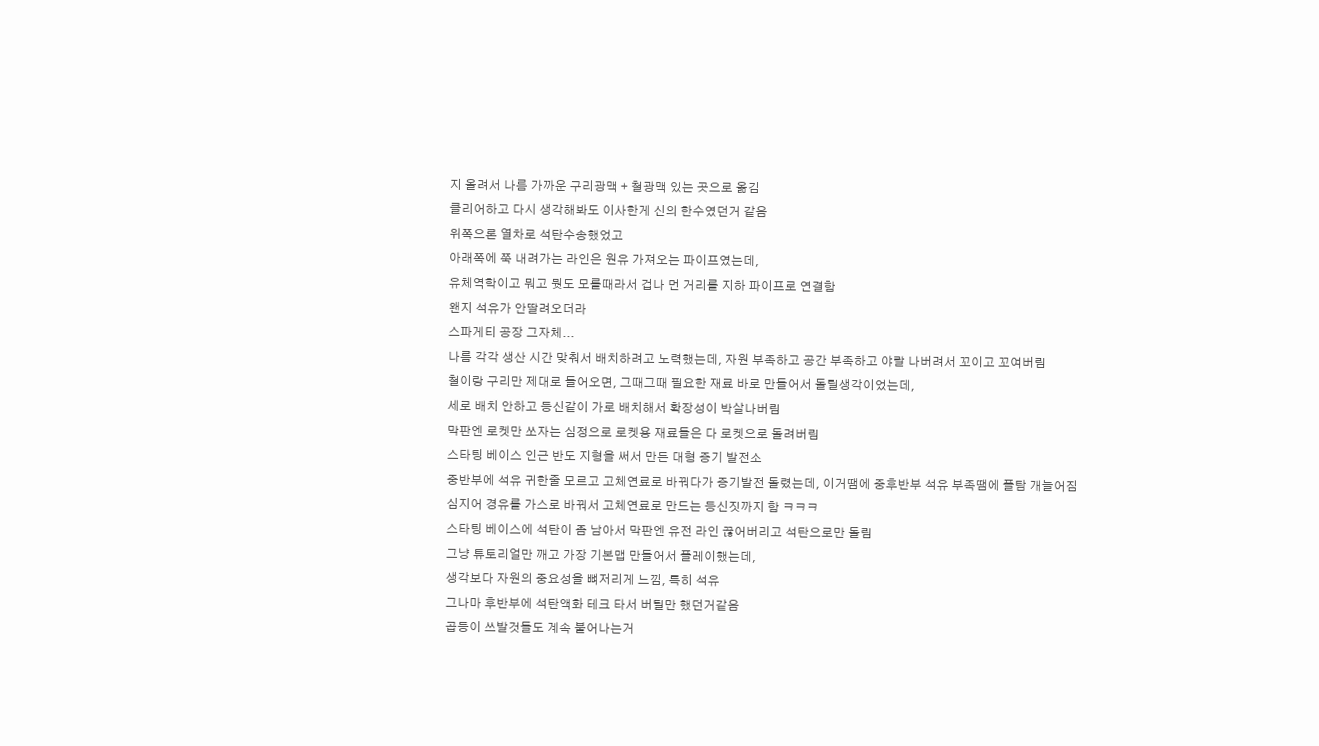지 올려서 나름 가까운 구리광맥 + 철광맥 있는 곳으로 옮김
클리어하고 다시 생각해봐도 이사한게 신의 한수였던거 같음
위쪽으론 열차로 석탄수송했었고
아래쪽에 쭉 내려가는 라인은 원유 가져오는 파이프였는데,
유체역학이고 뭐고 뭣도 모를때라서 겁나 먼 거리를 지하 파이프로 연결함
왠지 석유가 안딸려오더라
스파게티 공장 그자체...
나름 각각 생산 시간 맞춰서 배치하려고 노력했는데, 자원 부족하고 공간 부족하고 야랄 나버려서 꼬이고 꼬여버림
철이랑 구리만 제대로 들어오면, 그때그때 필요한 재료 바로 만들어서 돌릴생각이었는데,
세로 배치 안하고 등신같이 가로 배치해서 확장성이 박살나버림
막판엔 로켓만 쏘자는 심정으로 로켓용 재료들은 다 로켓으로 돌려버림
스타팅 베이스 인근 반도 지형을 써서 만든 대형 증기 발전소
중반부에 석유 귀한줄 모르고 고체연료로 바꿔다가 증기발전 돌렸는데, 이거땜에 중후반부 석유 부족땜에 플탐 개늘어짐
심지어 경유를 가스로 바꿔서 고체연료로 만드는 등신짓까지 함 ㅋㅋㅋ
스타팅 베이스에 석탄이 좀 남아서 막판엔 유전 라인 끊어버리고 석탄으로만 돌림
그냥 튜토리얼만 깨고 가장 기본맵 만들어서 플레이했는데,
생각보다 자원의 중요성을 뼈저리게 느낌, 특히 석유
그나마 후반부에 석탄액화 테크 타서 버틸만 했던거같음
곱등이 쓰발것들도 계속 불어나는거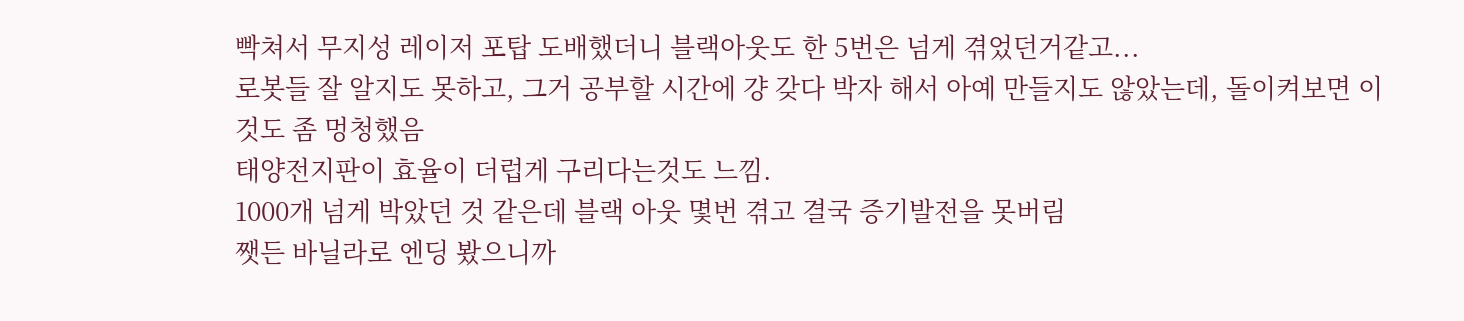빡쳐서 무지성 레이저 포탑 도배했더니 블랙아웃도 한 5번은 넘게 겪었던거같고...
로봇들 잘 알지도 못하고, 그거 공부할 시간에 걍 갖다 박자 해서 아예 만들지도 않았는데, 돌이켜보면 이것도 좀 멍청했음
태양전지판이 효율이 더럽게 구리다는것도 느낌.
1000개 넘게 박았던 것 같은데 블랙 아웃 몇번 겪고 결국 증기발전을 못버림
쨋든 바닐라로 엔딩 봤으니까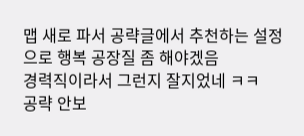맵 새로 파서 공략글에서 추천하는 설정으로 행복 공장질 좀 해야겠음
경력직이라서 그런지 잘지었네 ㅋㅋ
공략 안보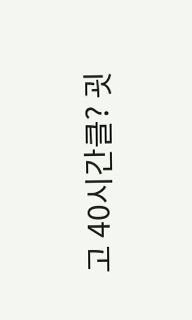고 40시간클? 굇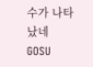수가 나타났네
GOSU